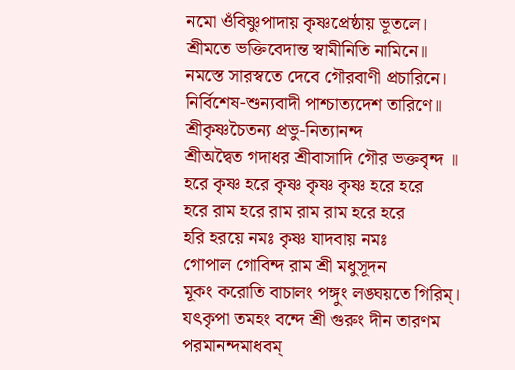নমো ওঁবিষ্ণুপাদায় কৃষ্ণপ্রেষ্ঠায় ভূতলে।
শ্রীমতে ভক্তিবেদান্ত স্বামীনিতি নামিনে॥
নমস্তে সারস্বতে দেবে গৌরবাণী প্রচারিনে।
নির্বিশেষ-শুন্যবাদী পাশ্চাত্যদেশ তারিণে॥
শ্রীকৃষ্ণচৈতন্য প্রভু-নিত্যানন্দ
শ্রীঅদ্বৈত গদাধর শ্রীবাসাদি গৌর ভক্তবৃন্দ ॥
হরে কৃষ্ণ হরে কৃষ্ণ কৃষ্ণ কৃষ্ণ হরে হরে
হরে রাম হরে রাম রাম রাম হরে হরে
হরি হরয়ে নমঃ কৃষ্ণ যাদবায় নমঃ
গোপাল গোবিন্দ রাম শ্রী মধুসূদন
মূকং করোতি বাচালং পঙ্গুং লঙ্ঘয়তে গিরিম্।
যৎকৃপা তমহং বন্দে শ্রী গুরুং দীন তারণম
পরমানন্দমাধবম্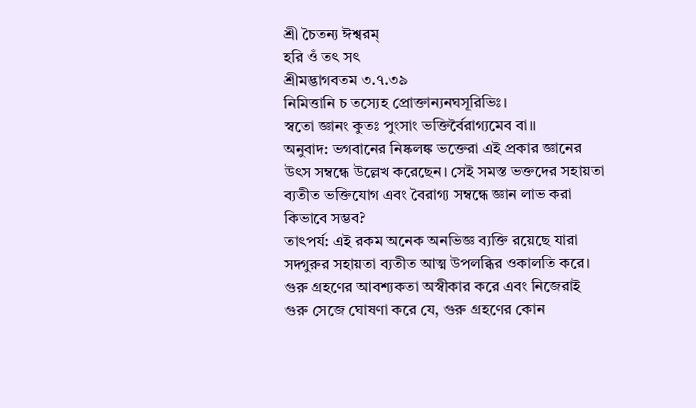শ্রী চৈতন্য ঈশ্বরম্
হরি ওঁ তৎ সৎ
শ্রীমদ্ভাগবতম ৩.৭.৩৯
নিমিত্তানি চ তস্যেহ প্রোক্তান্যনঘসূরিভিঃ।
স্বতো জ্ঞানং কুতঃ পুংসাং ভক্তির্বৈরাগ্যমেব বা॥
অনুবাদ: ভগবানের নিষ্কলঙ্ক ভক্তেরা এই প্রকার জ্ঞানের উৎস সম্বন্ধে উল্লেখ করেছেন। সেই সমস্ত ভক্তদের সহায়তা ব্যতীত ভক্তিযোগ এবং বৈরাগ্য সম্বন্ধে জ্ঞান লাভ করা কিভাবে সম্ভব?
তাৎপর্য: এই রকম অনেক অনভিজ্ঞ ব্যক্তি রয়েছে যারা সদ্গুরুর সহায়তা ব্যতীত আত্ম উপলব্ধির ওকালতি করে। গুরু গ্রহণের আবশ্যকতা অস্বীকার করে এবং নিজেরাই গুরু সেজে ঘোষণা করে যে, গুরু গ্রহণের কোন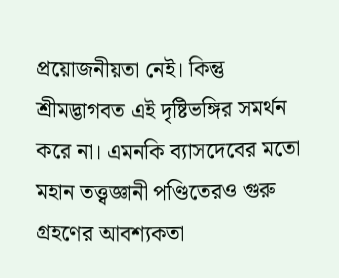প্রয়োজনীয়তা নেই। কিন্তু শ্রীমদ্ভাগবত এই দৃষ্টিভঙ্গির সমর্থন করে না। এমনকি ব্যাসদেবের মতো মহান তত্ত্বজ্ঞানী পণ্ডিতেরও গুরু গ্রহণের আবশ্যকতা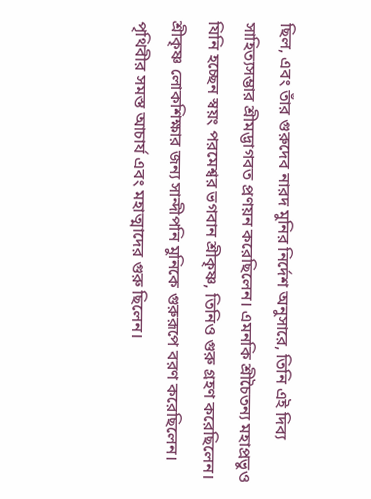ছিল, এবং তাঁর গুরুদেব নারদ মুনির নির্দেশ অনুসারে, তিনি এই দিব্য সাহিত্যসম্ভার শ্রীমদ্ভাগবত প্রণয়ন করেছিলেন। এমনকি শ্রীচৈতন্য মহাপ্রভুও যিনি হচ্ছেন স্বয়ং পরমেশ্বর ভগবান শ্রীকৃষ্ণ, তিনিও গুরু গ্রহণ করেছিলেন। শ্রীকৃষ্ণ লোকশিক্ষার জন্য সান্দীপনি মুনিকে গুরুরূপে বরণ করেছিলেন। পৃথিবীর সমস্ত আচার্য এবং মহাত্মাদের গুরু ছিলেন।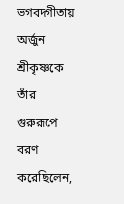ভগবদ্গীতায় অর্জুন শ্রীকৃষ্ণকে তাঁর গুরুরূপে বরণ করেছিলেন,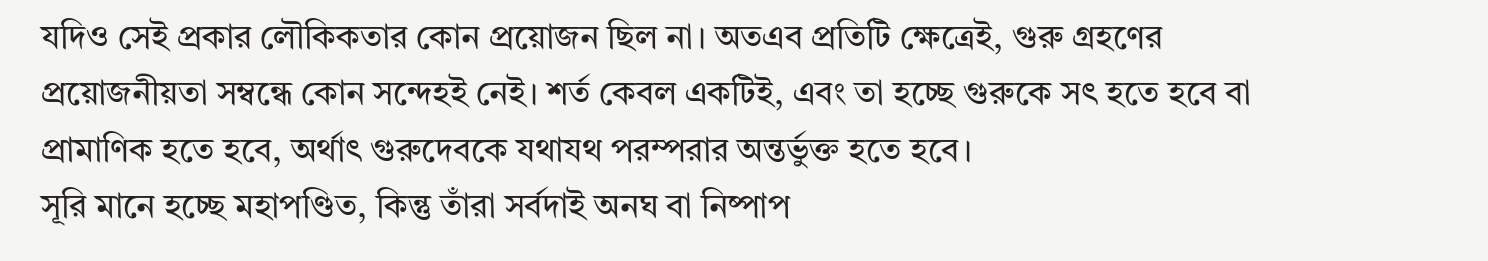যদিও সেই প্রকার লৌকিকতার কোন প্রয়োজন ছিল না। অতএব প্রতিটি ক্ষেত্রেই, গুরু গ্রহণের প্রয়োজনীয়তা সম্বন্ধে কোন সন্দেহই নেই। শর্ত কেবল একটিই, এবং তা হচ্ছে গুরুকে সৎ হতে হবে বা প্রামাণিক হতে হবে, অর্থাৎ গুরুদেবকে যথাযথ পরম্পরার অন্তর্ভুক্ত হতে হবে।
সূরি মানে হচ্ছে মহাপণ্ডিত, কিন্তু তাঁরা সর্বদাই অনঘ বা নিষ্পাপ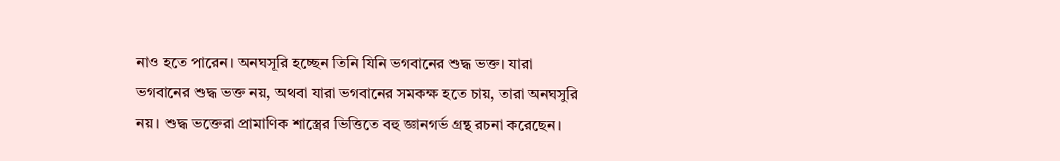নাও হতে পারেন। অনঘসূরি হচ্ছেন তিনি যিনি ভগবানের শুদ্ধ ভক্ত। যারা ভগবানের শুদ্ধ ভক্ত নয়, অথবা যারা ভগবানের সমকক্ষ হতে চায়, তারা অনঘসুরি নয়। শুদ্ধ ভক্তেরা প্রামাণিক শাস্ত্রের ভিত্তিতে বহু জ্ঞানগর্ভ গ্রন্থ রচনা করেছেন।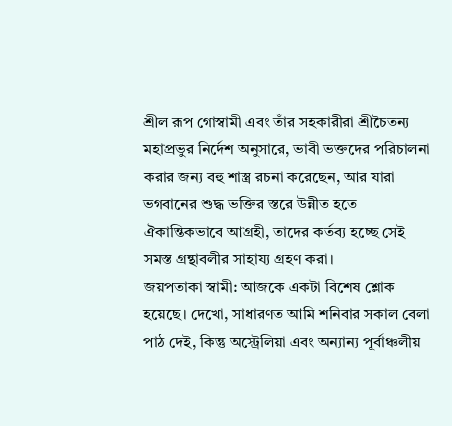শ্রীল রূপ গোস্বামী এবং তাঁর সহকারীরা শ্রীচৈতন্য মহাপ্রভুর নির্দেশ অনুসারে, ভাবী ভক্তদের পরিচালনা করার জন্য বহু শাস্ত্র রচনা করেছেন, আর যারা ভগবানের শুদ্ধ ভক্তির স্তরে উন্নীত হতে ঐকান্তিকভাবে আগ্রহী, তাদের কর্তব্য হচ্ছে সেই সমস্ত গ্রন্থাবলীর সাহায্য গ্রহণ করা।
জয়পতাকা স্বামী: আজকে একটা বিশেষ শ্লোক হয়েছে। দেখো, সাধারণত আমি শনিবার সকাল বেলা পাঠ দেই, কিন্তু অস্ট্রেলিয়া এবং অন্যান্য পূর্বাঞ্চলীয়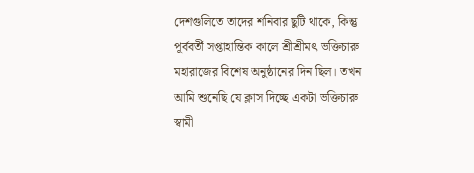দেশগুলিতে তাদের শনিবার ছুটি থাকে, কিন্তু পূর্ববর্তী সপ্তাহান্তিক কালে শ্রীশ্রীমৎ ভক্তিচারু মহারাজের বিশেষ অনুষ্ঠানের দিন ছিল। তখন আমি শুনেছি যে ক্লাস দিচ্ছে একটা ভক্তিচারু স্বামী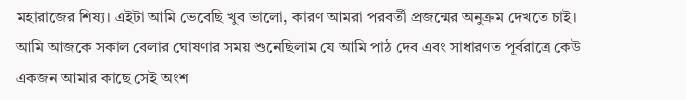মহারাজের শিষ্য। এইটা আমি ভেবেছি খুব ভালো, কারণ আমরা পরবর্তী প্রজন্মের অনুক্রম দেখতে চাই।
আমি আজকে সকাল বেলার ঘোষণার সময় শুনেছিলাম যে আমি পাঠ দেব এবং সাধারণত পূর্বরাত্রে কেউ একজন আমার কাছে সেই অংশ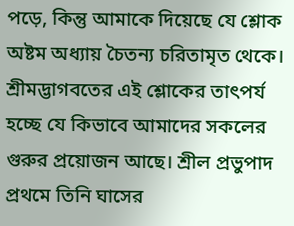পড়ে, কিন্তু আমাকে দিয়েছে যে শ্লোক অষ্টম অধ্যায় চৈতন্য চরিতামৃত থেকে।
শ্রীমদ্ভাগবতের এই শ্লোকের তাৎপর্য হচ্ছে যে কিভাবে আমাদের সকলের গুরুর প্রয়োজন আছে। শ্রীল প্রভুপাদ প্রথমে তিনি ঘাসের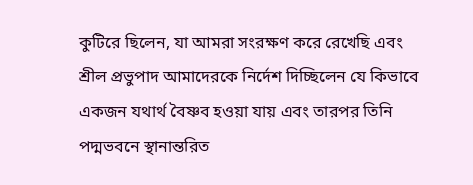কুটিরে ছিলেন, যা আমরা সংরক্ষণ করে রেখেছি এবং শ্রীল প্রভুপাদ আমাদেরকে নির্দেশ দিচ্ছিলেন যে কিভাবে একজন যথার্থ বৈষ্ণব হওয়া যায় এবং তারপর তিনি পদ্মভবনে স্থানান্তরিত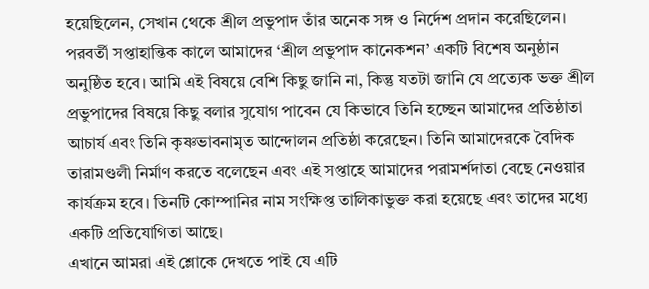হয়েছিলেন, সেখান থেকে শ্রীল প্রভুপাদ তাঁর অনেক সঙ্গ ও নির্দেশ প্রদান করেছিলেন।
পরবর্তী সপ্তাহান্তিক কালে আমাদের ‘শ্রীল প্রভুপাদ কানেকশন’ একটি বিশেষ অনুষ্ঠান অনুষ্ঠিত হবে। আমি এই বিষয়ে বেশি কিছু জানি না, কিন্তু যতটা জানি যে প্রত্যেক ভক্ত শ্রীল প্রভুপাদের বিষয়ে কিছু বলার সুযোগ পাবেন যে কিভাবে তিনি হচ্ছেন আমাদের প্রতিষ্ঠাতা আচার্য এবং তিনি কৃষ্ণভাবনামৃত আন্দোলন প্রতিষ্ঠা করেছেন। তিনি আমাদেরকে বৈদিক তারামণ্ডলী নির্মাণ করতে বলেছেন এবং এই সপ্তাহে আমাদের পরামর্শদাতা বেছে নেওয়ার কার্যক্রম হবে। তিনটি কোম্পানির নাম সংক্ষিপ্ত তালিকাভুক্ত করা হয়েছে এবং তাদের মধ্যে একটি প্রতিযোগিতা আছে।
এখানে আমরা এই শ্লোকে দেখতে পাই যে এটি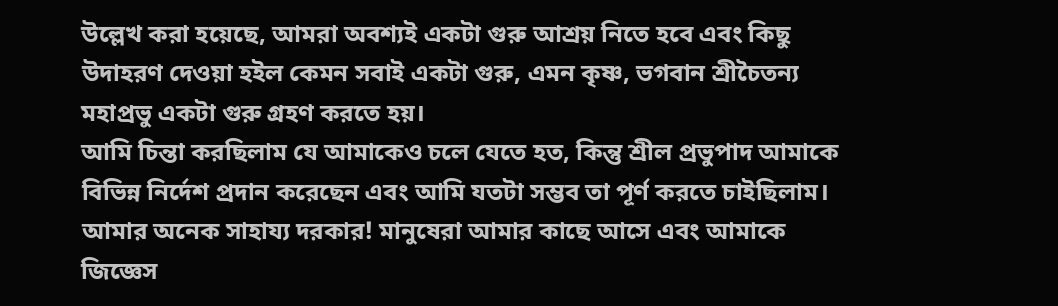উল্লেখ করা হয়েছে, আমরা অবশ্যই একটা গুরু আশ্রয় নিতে হবে এবং কিছু উদাহরণ দেওয়া হইল কেমন সবাই একটা গুরু, এমন কৃষ্ণ, ভগবান শ্রীচৈতন্য মহাপ্রভু একটা গুরু গ্রহণ করতে হয়।
আমি চিন্তা করছিলাম যে আমাকেও চলে যেতে হত, কিন্তু শ্রীল প্রভুপাদ আমাকে বিভিন্ন নির্দেশ প্রদান করেছেন এবং আমি যতটা সম্ভব তা পূর্ণ করতে চাইছিলাম। আমার অনেক সাহায্য দরকার! মানুষেরা আমার কাছে আসে এবং আমাকে জিজ্ঞেস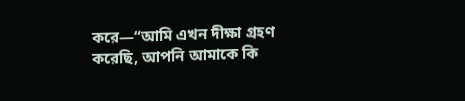করে—“আমি এখন দীক্ষা গ্রহণ করেছি, আপনি আমাকে কি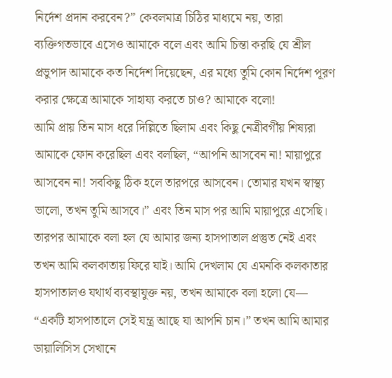নির্দেশ প্রদান করবেন?” কেবলমাত্র চিঠির মাধ্যমে নয়, তারা ব্যক্তিগতভাবে এসেও আমাকে বলে এবং আমি চিন্তা করছি যে শ্রীল প্রভুপাদ আমাকে কত নির্দেশ দিয়েছেন, এর মধ্যে তুমি কোন নির্দেশ পূরণ করার ক্ষেত্রে আমাকে সাহায্য করতে চাও? আমাকে বলো!
আমি প্রায় তিন মাস ধরে দিল্লিতে ছিলাম এবং কিছু নেত্রীবর্গীয় শিষ্যরা আমাকে ফোন করেছিল এবং বলছিল, “আপনি আসবেন না! মায়াপুরে আসবেন না! সবকিছু ঠিক হলে তারপরে আসবেন। তোমার যখন স্বাস্থ্য ভালো, তখন তুমি আসবে।” এবং তিন মাস পর আমি মায়াপুরে এসেছি। তারপর আমাকে বলা হল যে আমার জন্য হাসপাতাল প্রস্তুত নেই এবং তখন আমি কলকাতায় ফিরে যাই। আমি দেখলাম যে এমনকি কলকাতার হাসপাতালও যথার্থ ব্যবস্থাযুক্ত নয়, তখন আমাকে বলা হলো যে— “একটি হাসপাতালে সেই যন্ত্র আছে যা আপনি চান।” তখন আমি আমার ডায়ালিসিস সেখানে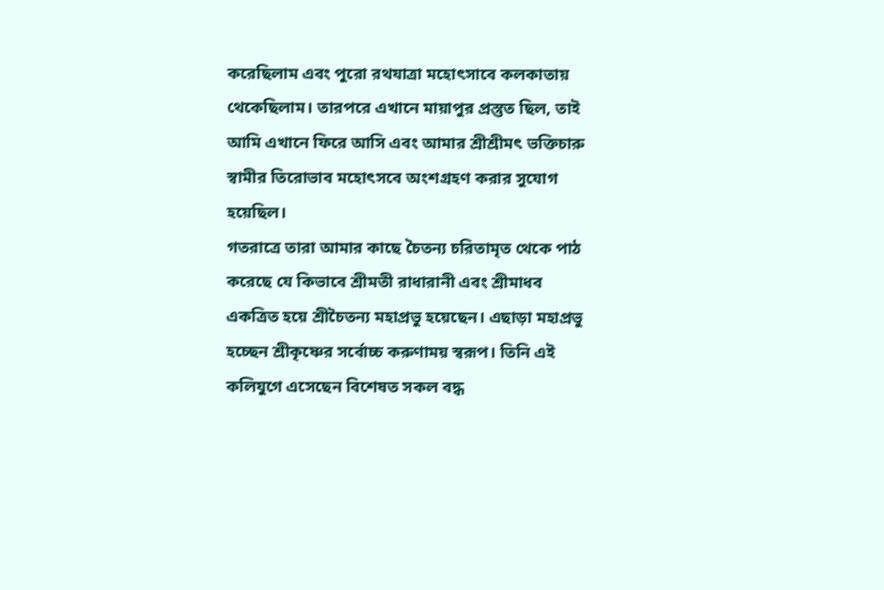করেছিলাম এবং পুরো রথযাত্রা মহোৎসাবে কলকাতায় থেকেছিলাম। তারপরে এখানে মায়াপুর প্রস্তুত ছিল, তাই আমি এখানে ফিরে আসি এবং আমার শ্রীশ্রীমৎ ভক্তিচারু স্বামীর তিরোভাব মহোৎসবে অংশগ্রহণ করার সুযোগ হয়েছিল।
গতরাত্রে তারা আমার কাছে চৈতন্য চরিতামৃত থেকে পাঠ করেছে যে কিভাবে শ্রীমতী রাধারানী এবং শ্রীমাধব একত্রিত হয়ে শ্রীচৈতন্য মহাপ্রভু হয়েছেন। এছাড়া মহাপ্রভু হচ্ছেন শ্রীকৃষ্ণের সর্বোচ্চ করুণাময় স্বরূপ। তিনি এই কলিযুগে এসেছেন বিশেষত সকল বদ্ধ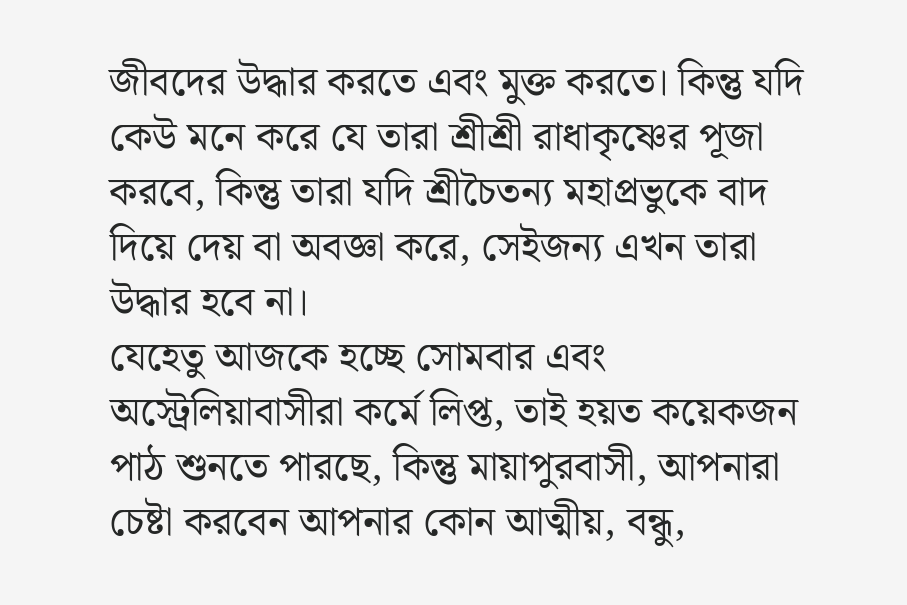জীবদের উদ্ধার করতে এবং মুক্ত করতে। কিন্তু যদি কেউ মনে করে যে তারা শ্রীশ্রী রাধাকৃষ্ণের পূজা করবে, কিন্তু তারা যদি শ্রীচৈতন্য মহাপ্রভুকে বাদ দিয়ে দেয় বা অবজ্ঞা করে, সেইজন্য এখন তারা উদ্ধার হবে না।
যেহেতু আজকে হচ্ছে সোমবার এবং অস্ট্রেলিয়াবাসীরা কর্মে লিপ্ত, তাই হয়ত কয়েকজন পাঠ শুনতে পারছে, কিন্তু মায়াপুরবাসী, আপনারা চেষ্টা করবেন আপনার কোন আত্মীয়, বন্ধু,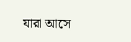যারা আসে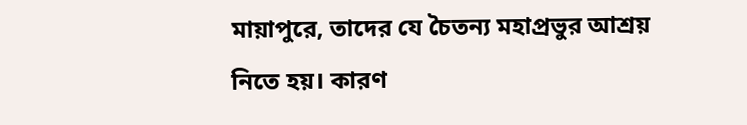মায়াপুরে, তাদের যে চৈতন্য মহাপ্রভুর আশ্রয় নিতে হয়। কারণ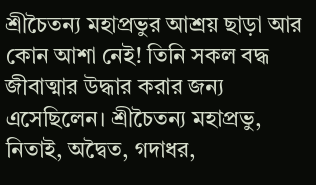শ্রীচৈতন্য মহাপ্রভুর আশ্রয় ছাড়া আর কোন আশা নেই! তিনি সকল বদ্ধ জীবাত্মার উদ্ধার করার জন্য এসেছিলেন। শ্রীচৈতন্য মহাপ্রভু, নিতাই, অদ্বৈত, গদাধর,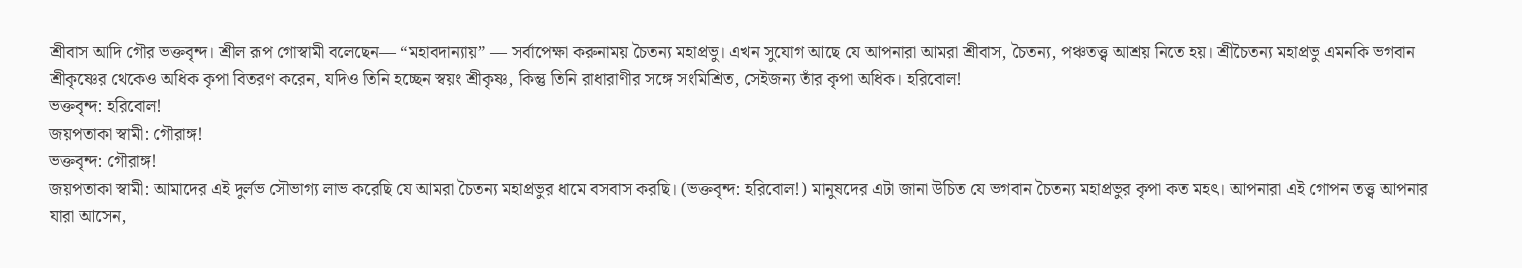শ্রীবাস আদি গৌর ভক্তবৃন্দ। শ্রীল রূপ গোস্বামী বলেছেন— “মহাবদান্যায়” — সর্বাপেক্ষা করুনাময় চৈতন্য মহাপ্রভু। এখন সুযোগ আছে যে আপনারা আমরা শ্রীবাস, চৈতন্য, পঞ্চতত্ত্ব আশ্রয় নিতে হয়। শ্রীচৈতন্য মহাপ্রভু এমনকি ভগবান শ্রীকৃষ্ণের থেকেও অধিক কৃপা বিতরণ করেন, যদিও তিনি হচ্ছেন স্বয়ং শ্রীকৃষ্ণ, কিন্তু তিনি রাধারাণীর সঙ্গে সংমিশ্রিত, সেইজন্য তাঁর কৃপা অধিক। হরিবোল!
ভক্তবৃন্দ: হরিবোল!
জয়পতাকা স্বামী: গৌরাঙ্গ!
ভক্তবৃন্দ: গৌরাঙ্গ!
জয়পতাকা স্বামী: আমাদের এই দুর্লভ সৌভাগ্য লাভ করেছি যে আমরা চৈতন্য মহাপ্রভুর ধামে বসবাস করছি। (ভক্তবৃন্দ: হরিবোল!) মানুষদের এটা জানা উচিত যে ভগবান চৈতন্য মহাপ্রভুর কৃপা কত মহৎ। আপনারা এই গোপন তত্ত্ব আপনার যারা আসেন,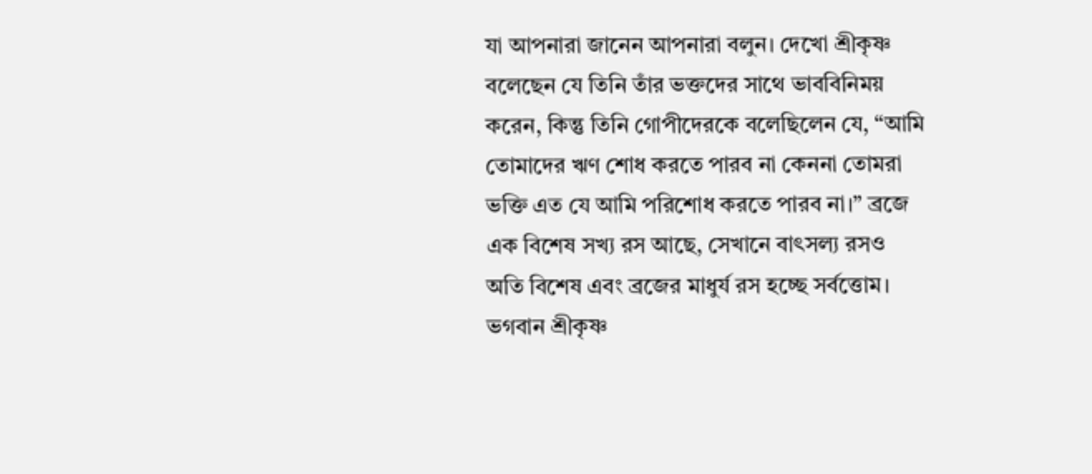যা আপনারা জানেন আপনারা বলুন। দেখো শ্রীকৃষ্ণ বলেছেন যে তিনি তাঁর ভক্তদের সাথে ভাববিনিময় করেন, কিন্তু তিনি গোপীদেরকে বলেছিলেন যে, “আমি তোমাদের ঋণ শোধ করতে পারব না কেননা তোমরা ভক্তি এত যে আমি পরিশোধ করতে পারব না।” ব্রজে এক বিশেষ সখ্য রস আছে, সেখানে বাৎসল্য রসও অতি বিশেষ এবং ব্রজের মাধুর্য রস হচ্ছে সর্বত্তোম। ভগবান শ্রীকৃষ্ণ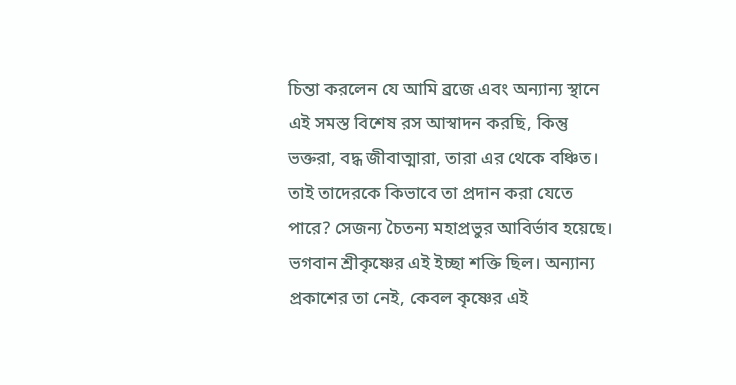চিন্তা করলেন যে আমি ব্রজে এবং অন্যান্য স্থানে এই সমস্ত বিশেষ রস আস্বাদন করছি, কিন্তু ভক্তরা, বদ্ধ জীবাত্মারা, তারা এর থেকে বঞ্চিত। তাই তাদেরকে কিভাবে তা প্রদান করা যেতে পারে? সেজন্য চৈতন্য মহাপ্রভুর আবির্ভাব হয়েছে। ভগবান শ্রীকৃষ্ণের এই ইচ্ছা শক্তি ছিল। অন্যান্য প্রকাশের তা নেই, কেবল কৃষ্ণের এই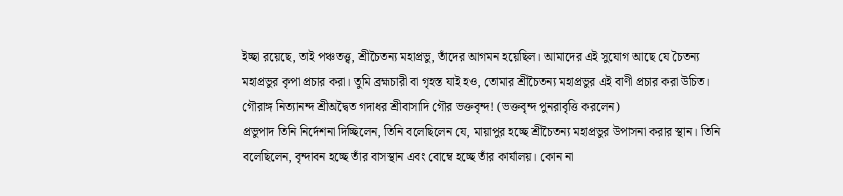ইচ্ছা রয়েছে, তাই পঞ্চতত্ত্ব, শ্রীচৈতন্য মহাপ্রভু, তাঁদের আগমন হয়েছিল। আমাদের এই সুযোগ আছে যে চৈতন্য মহাপ্রভুর কৃপা প্রচার করা। তুমি ব্রহ্মচারী বা গৃহস্ত যাই হও, তোমার শ্রীচৈতন্য মহাপ্রভুর এই বাণী প্রচার করা উচিত।
গৌরাঙ্গ নিত্যানন্দ শ্রীঅদ্বৈত গদাধর শ্রীবাসাদি গৌর ভক্তবৃন্দ! (ভক্তবৃন্দ পুনরাবৃত্তি করলেন)
প্রভুপাদ তিনি নির্দেশনা দিচ্ছিলেন, তিনি বলেছিলেন যে, মায়াপুর হচ্ছে শ্রীচৈতন্য মহাপ্রভুর উপাসনা করার স্থান। তিনি বলেছিলেন, বৃন্দাবন হচ্ছে তাঁর বাসস্থান এবং বোম্বে হচ্ছে তাঁর কার্যালয়। কোন না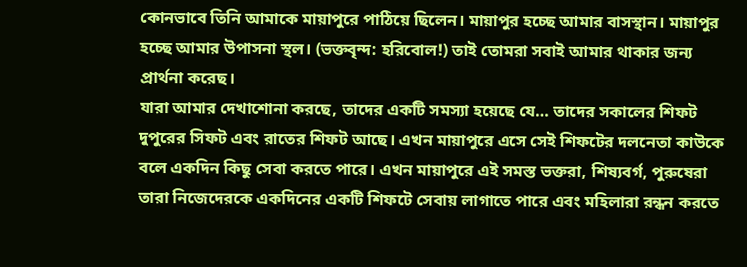কোনভাবে তিনি আমাকে মায়াপুরে পাঠিয়ে ছিলেন। মায়াপুর হচ্ছে আমার বাসস্থান। মায়াপুর হচ্ছে আমার উপাসনা স্থল। (ভক্তবৃন্দ: হরিবোল!) তাই তোমরা সবাই আমার থাকার জন্য প্রার্থনা করেছ।
যারা আমার দেখাশোনা করছে, তাদের একটি সমস্যা হয়েছে যে… তাদের সকালের শিফট দুপুরের সিফট এবং রাতের শিফট আছে। এখন মায়াপুরে এসে সেই শিফটের দলনেতা কাউকে বলে একদিন কিছু সেবা করতে পারে। এখন মায়াপুরে এই সমস্ত ভক্তরা, শিষ্যবর্গ, পুরুষেরা তারা নিজেদেরকে একদিনের একটি শিফটে সেবায় লাগাতে পারে এবং মহিলারা রন্ধন করতে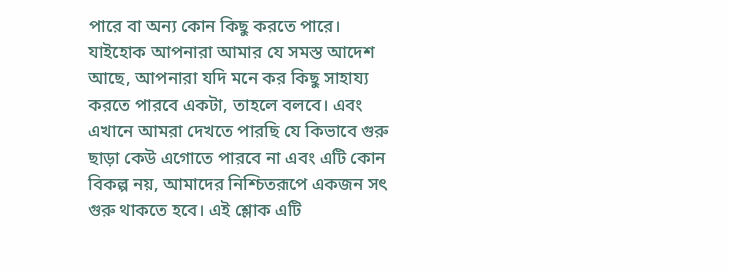পারে বা অন্য কোন কিছু করতে পারে।
যাইহোক আপনারা আমার যে সমস্ত আদেশ আছে, আপনারা যদি মনে কর কিছু সাহায্য করতে পারবে একটা, তাহলে বলবে। এবং এখানে আমরা দেখতে পারছি যে কিভাবে গুরু ছাড়া কেউ এগোতে পারবে না এবং এটি কোন বিকল্প নয়, আমাদের নিশ্চিতরূপে একজন সৎ গুরু থাকতে হবে। এই শ্লোক এটি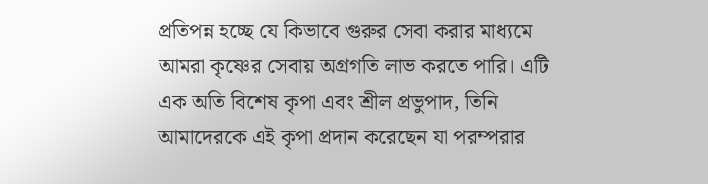প্রতিপন্ন হচ্ছে যে কিভাবে গুরুর সেবা করার মাধ্যমে আমরা কৃষ্ণের সেবায় অগ্রগতি লাভ করতে পারি। এটি এক অতি বিশেষ কৃপা এবং শ্রীল প্রভুপাদ, তিনি আমাদেরকে এই কৃপা প্রদান করেছেন যা পরম্পরার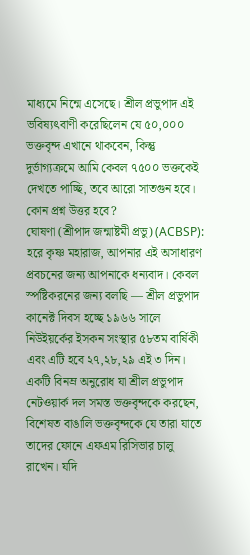মাধ্যমে নিন্মে এসেছে। শ্রীল প্রভুপাদ এই ভবিষ্যৎবাণী করেছিলেন যে ৫০,০০০ ভক্তবৃন্দ এখানে থাকবেন, কিন্তু দুর্ভাগ্যক্রমে আমি কেবল ৭৫০০ ভক্তকেই দেখতে পাচ্ছি, তবে আরো সাতগুন হবে।
কোন প্রশ্ন উত্তর হবে?
ঘোষণা (শ্রীপাদ জন্মাষ্টমী প্রভু) (ACBSP): হরে কৃষ্ণ মহারাজ, আপনার এই অসাধারণ প্রবচনের জন্য আপনাকে ধন্যবাদ। কেবল স্পষ্টিকরনের জন্য বলছি — শ্রীল প্রভুপাদ কানেক্ট দিবস হচ্ছে ১৯৬৬ সালে নিউইয়র্কের ইসকন সংস্থার ৫৮তম বার্ষিকী এবং এটি হবে ২৭,২৮,২৯ এই ৩ দিন। একটি বিনম্র অনুরোধ যা শ্রীল প্রভুপাদ নেটওয়ার্ক দল সমস্ত ভক্তবৃন্দকে করছেন, বিশেষত বাঙালি ভক্তবৃন্দকে যে তারা যাতে তাদের ফোনে এফএম রিসিভার চালু রাখেন। যদি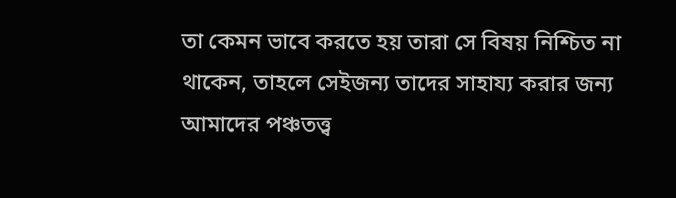তা কেমন ভাবে করতে হয় তারা সে বিষয় নিশ্চিত না থাকেন, তাহলে সেইজন্য তাদের সাহায্য করার জন্য আমাদের পঞ্চতত্ত্ব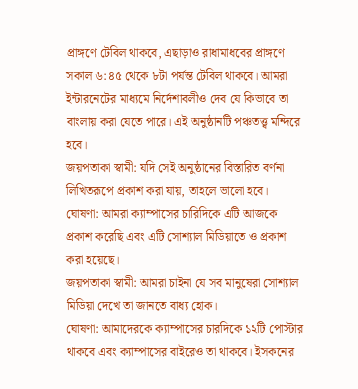প্রাঙ্গণে টেবিল থাকবে, এছাড়াও রাধামাধবের প্রাঙ্গণে সকাল ৬:৪৫ থেকে ৮টা পর্যন্ত টেবিল থাকবে। আমরা ইন্টারনেটের মাধ্যমে নির্দেশাবলীও দেব যে কিভাবে তা বাংলায় করা যেতে পারে। এই অনুষ্ঠানটি পঞ্চতত্ত্ব মন্দিরে হবে।
জয়পতাকা স্বামী: যদি সেই অনুষ্ঠানের বিস্তারিত বর্ণনা লিখিতরূপে প্রকাশ করা যায়, তাহলে ভালো হবে।
ঘোষণা: আমরা ক্যাম্পাসের চারিদিকে এটি আজকে প্রকাশ করেছি এবং এটি সোশ্যাল মিডিয়াতে ও প্রকাশ করা হয়েছে।
জয়পতাকা স্বামী: আমরা চাইনা যে সব মানুষেরা সোশ্যাল মিডিয়া দেখে তা জানতে বাধ্য হোক।
ঘোষণা: আমাদেরকে ক্যাম্পাসের চারদিকে ১২টি পোস্টার থাকবে এবং ক্যাম্পাসের বাইরেও তা থাকবে। ইসকনের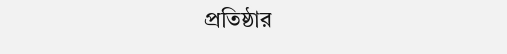প্রতিষ্ঠার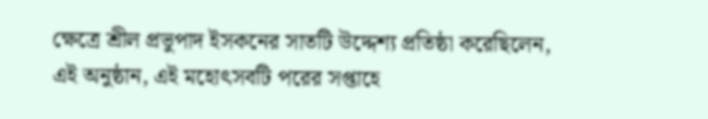ক্ষেত্রে শ্রীল প্রভুপাদ ইসকনের সাতটি উদ্দেশ্য প্রতিষ্ঠা করেছিলেন, এই অনুষ্ঠান, এই মহোৎসবটি পরের সপ্তাহে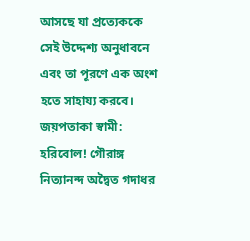আসছে যা প্রত্যেককে সেই উদ্দেশ্য অনুধাবনে এবং তা পূরণে এক অংশ হতে সাহায্য করবে।
জয়পতাকা স্বামী: হরিবোল! গৌরাঙ্গ নিত্যানন্দ অদ্বৈত গদাধর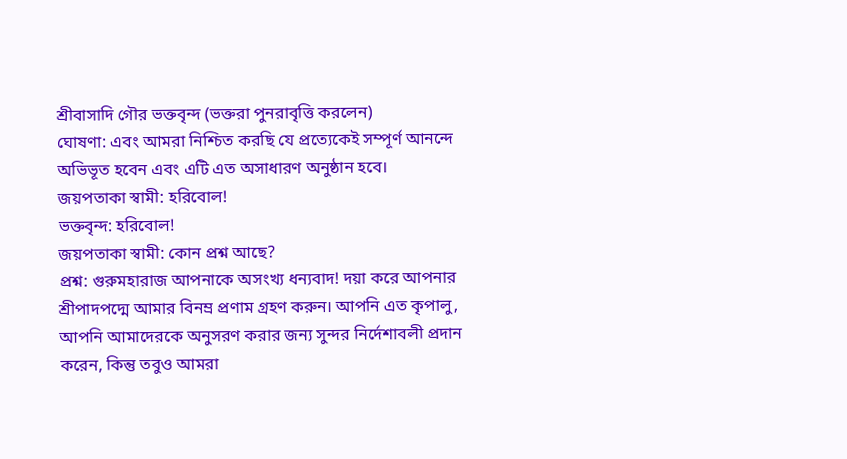শ্রীবাসাদি গৌর ভক্তবৃন্দ (ভক্তরা পুনরাবৃত্তি করলেন)
ঘোষণা: এবং আমরা নিশ্চিত করছি যে প্রত্যেকেই সম্পূর্ণ আনন্দে অভিভূত হবেন এবং এটি এত অসাধারণ অনুষ্ঠান হবে।
জয়পতাকা স্বামী: হরিবোল!
ভক্তবৃন্দ: হরিবোল!
জয়পতাকা স্বামী: কোন প্রশ্ন আছে?
প্রশ্ন: গুরুমহারাজ আপনাকে অসংখ্য ধন্যবাদ! দয়া করে আপনার শ্রীপাদপদ্মে আমার বিনম্র প্রণাম গ্রহণ করুন। আপনি এত কৃপালু, আপনি আমাদেরকে অনুসরণ করার জন্য সুন্দর নির্দেশাবলী প্রদান করেন, কিন্তু তবুও আমরা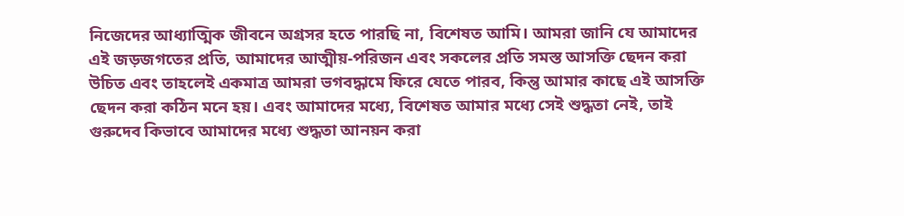নিজেদের আধ্যাত্মিক জীবনে অগ্রসর হতে পারছি না, বিশেষত আমি। আমরা জানি যে আমাদের এই জড়জগতের প্রতি, আমাদের আত্মীয়-পরিজন এবং সকলের প্রতি সমস্ত আসক্তি ছেদন করা উচিত এবং তাহলেই একমাত্র আমরা ভগবদ্ধামে ফিরে যেতে পারব, কিন্তু আমার কাছে এই আসক্তি ছেদন করা কঠিন মনে হয়। এবং আমাদের মধ্যে, বিশেষত আমার মধ্যে সেই শুদ্ধতা নেই, তাই গুরুদেব কিভাবে আমাদের মধ্যে শুদ্ধতা আনয়ন করা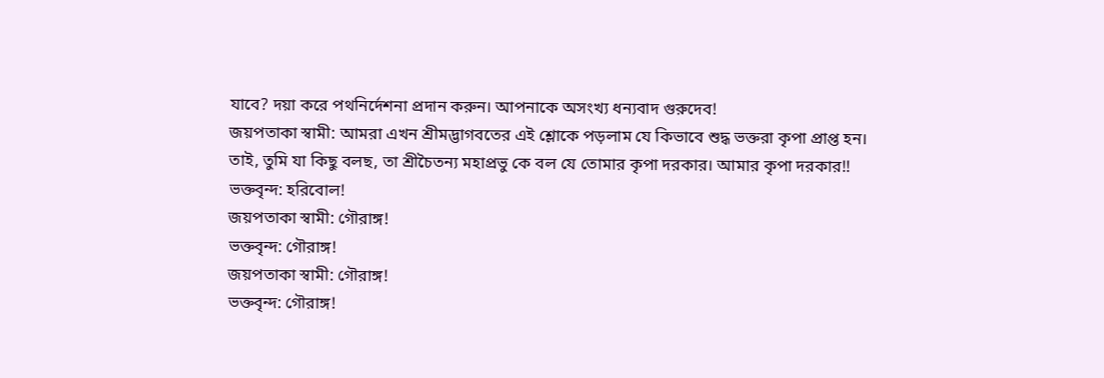যাবে? দয়া করে পথনির্দেশনা প্রদান করুন। আপনাকে অসংখ্য ধন্যবাদ গুরুদেব!
জয়পতাকা স্বামী: আমরা এখন শ্রীমদ্ভাগবতের এই শ্লোকে পড়লাম যে কিভাবে শুদ্ধ ভক্তরা কৃপা প্রাপ্ত হন। তাই, তুমি যা কিছু বলছ, তা শ্রীচৈতন্য মহাপ্রভু কে বল যে তোমার কৃপা দরকার। আমার কৃপা দরকার!!
ভক্তবৃন্দ: হরিবোল!
জয়পতাকা স্বামী: গৌরাঙ্গ!
ভক্তবৃন্দ: গৌরাঙ্গ!
জয়পতাকা স্বামী: গৌরাঙ্গ!
ভক্তবৃন্দ: গৌরাঙ্গ!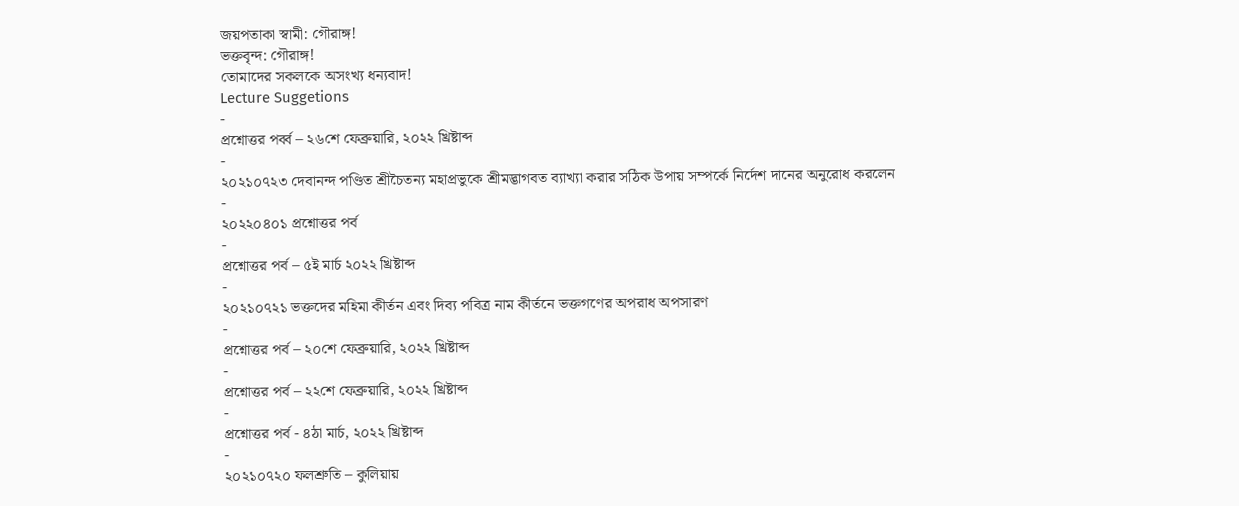জয়পতাকা স্বামী: গৌরাঙ্গ!
ভক্তবৃন্দ: গৌরাঙ্গ!
তোমাদের সকলকে অসংখ্য ধন্যবাদ!
Lecture Suggetions
-
প্রশ্নোত্তর পর্ব্ব – ২৬শে ফেব্রুয়ারি, ২০২২ খ্রিষ্টাব্দ
-
২০২১০৭২৩ দেবানন্দ পণ্ডিত শ্রীচৈতন্য মহাপ্রভুকে শ্রীমদ্ভাগবত ব্যাখ্যা করার সঠিক উপায় সম্পর্কে নির্দেশ দানের অনুরোধ করলেন
-
২০২২০৪০১ প্রশ্নোত্তর পর্ব
-
প্রশ্নোত্তর পর্ব – ৫ই মার্চ ২০২২ খ্রিষ্টাব্দ
-
২০২১০৭২১ ভক্তদের মহিমা কীর্তন এবং দিব্য পবিত্র নাম কীর্তনে ভক্তগণের অপরাধ অপসারণ
-
প্রশ্নোত্তর পর্ব – ২০শে ফেব্রুয়ারি, ২০২২ খ্রিষ্টাব্দ
-
প্রশ্নোত্তর পর্ব – ২২শে ফেব্রুয়ারি, ২০২২ খ্রিষ্টাব্দ
-
প্রশ্নোত্তর পর্ব - ৪ঠা মার্চ, ২০২২ খ্রিষ্টাব্দ
-
২০২১০৭২০ ফলশ্রুতি – কুলিয়ায়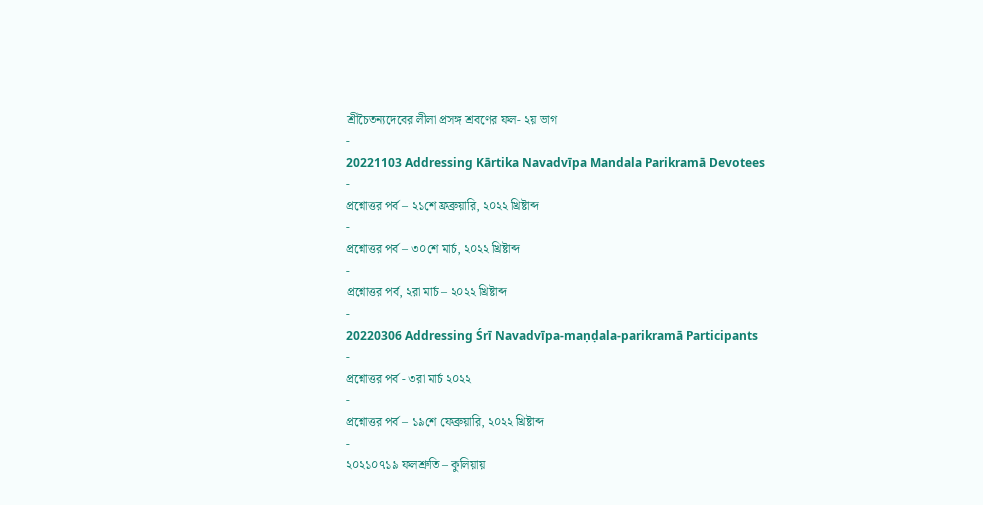শ্রীচৈতন্যদেবের লীলা প্রসঙ্গ শ্রবণের ফল- ২য় ভাগ
-
20221103 Addressing Kārtika Navadvīpa Mandala Parikramā Devotees
-
প্রশ্নোত্তর পর্ব – ২১শে ফ্রব্রুয়ারি, ২০২২ খ্রিষ্টাব্দ
-
প্রশ্নোত্তর পর্ব – ৩০শে মার্চ, ২০২২ খ্রিষ্টাব্দ
-
প্রশ্নোত্তর পর্ব, ২রা মার্চ – ২০২২ খ্রিষ্টাব্দ
-
20220306 Addressing Śrī Navadvīpa-maṇḍala-parikramā Participants
-
প্রশ্নোত্তর পর্ব - ৩রা মার্চ ২০২২
-
প্রশ্নোত্তর পর্ব – ১৯শে ফেব্রুয়ারি, ২০২২ খ্রিষ্টাব্দ
-
২০২১০৭১৯ ফলশ্রুতি – কুলিয়ায়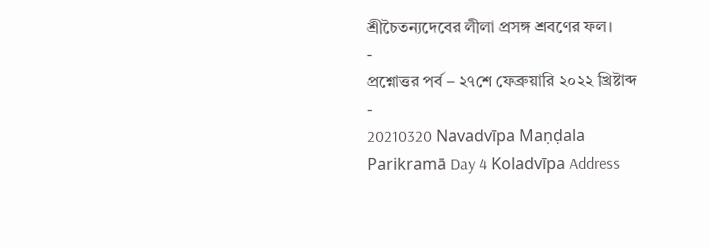শ্রীচৈতন্যদেবের লীলা প্রসঙ্গ শ্রবণের ফল।
-
প্রশ্নোত্তর পর্ব – ২৭শে ফেব্রুয়ারি ২০২২ খ্রিষ্টাব্দ
-
20210320 Navadvīpa Maṇḍala Parikramā Day 4 Koladvīpa Address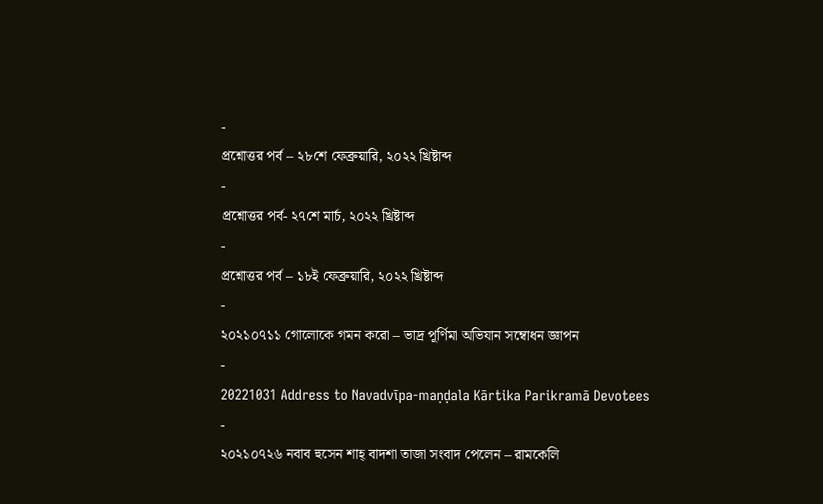-
প্রশ্নোত্তর পর্ব – ২৮শে ফেব্রুয়ারি, ২০২২ খ্রিষ্টাব্দ
-
প্রশ্নোত্তর পর্ব- ২৭শে মার্চ, ২০২২ খ্রিষ্টাব্দ
-
প্রশ্নোত্তর পর্ব – ১৮ই ফেব্রুয়ারি, ২০২২ খ্রিষ্টাব্দ
-
২০২১০৭১১ গোলোকে গমন করো – ভাদ্র পূর্ণিমা অভিযান সম্বোধন জ্ঞাপন
-
20221031 Address to Navadvīpa-maṇḍala Kārtika Parikramā Devotees
-
২০২১০৭২৬ নবাব হুসেন শাহ্ বাদশা তাজা সংবাদ পেলেন – রামকেলি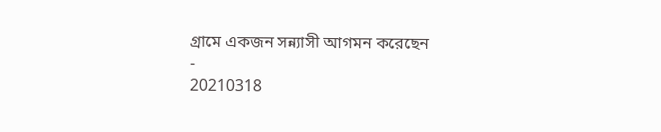গ্রামে একজন সন্ন্যাসী আগমন করেছেন
-
20210318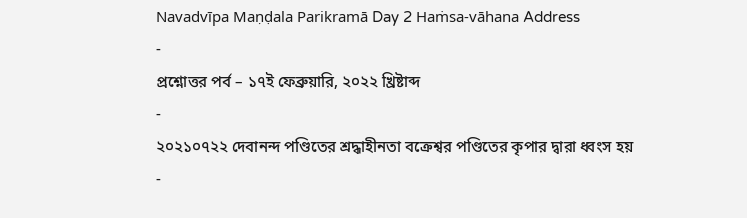Navadvīpa Maṇḍala Parikramā Day 2 Haṁsa-vāhana Address
-
প্রশ্নোত্তর পর্ব – ১৭ই ফেব্রুয়ারি, ২০২২ খ্রিষ্টাব্দ
-
২০২১০৭২২ দেবানন্দ পণ্ডিতের শ্রদ্ধাহীনতা বক্রেশ্বর পণ্ডিতের কৃপার দ্বারা ধ্বংস হয়
-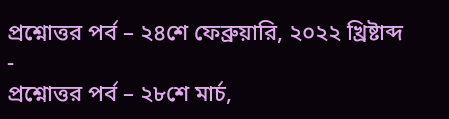প্রশ্নোত্তর পর্ব – ২৪শে ফেব্রুয়ারি, ২০২২ খ্রিষ্টাব্দ
-
প্রশ্নোত্তর পর্ব – ২৮শে মার্চ,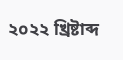২০২২ খ্রিষ্টাব্দ